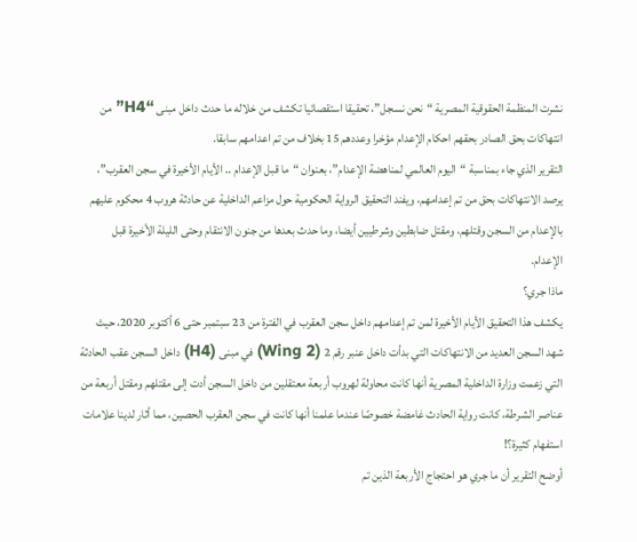نشرت المنظمة الحقوقية المصرية “نحن نسجل”، تحقيقا استقصائيا تكشف من خلاله ما حدث داخل مبنى “H4” من انتهاكات بحق الصادر بحقهم احكام الإعدام مؤخرا وعددهم 15 بخلاف من تم اعدامهم سابقا.
التقرير الذي جاء بمناسبة “اليوم العالمي لمناهضة الإعدام”، بعنوان “ما قبل الإعدام .. الأيام الأخيرة في سجن العقرب”، يرصد الانتهاكات بحق من تم إعدامهم، ويفند التحقيق الرواية الحكومية حول مزاعم الداخلية عن حادثة هروب 4 محكوم عليهم بالإعدام من السجن وقتلهم، ومقتل ضابطين وشرطيين أيضا، وما حدث بعدها من جنون الانتقام وحتى الليلة الأخيرة قبل الإعدام.
ماذا جري؟
يكشف هذا التحقيق الأيام الأخيرة لمن تم إعدامهم داخل سجن العقرب في الفترة من 23 سبتمبر حتى 6 أكتوبر 2020، حيث شهد السجن العديد من الانتهاكات التي بدأت داخل عنبر رقم 2 (Wing 2) في مبنى (H4) داخل السجن عقب الحادثة التي زعمت وزارة الداخلية المصرية أنها كانت محاولة لهروب أربعة معتقلين من داخل السجن أدت إلى مقتلهم ومقتل أربعة من عناصر الشرطة، كانت رواية الحادث غامضة خصوصًا عندما علمنا أنها كانت في سجن العقرب الحصين، مما أثار لدينا علامات استفهام كثيرة؟!
أوضح التقرير أن ما جري هو احتجاج الأربعة الذين تم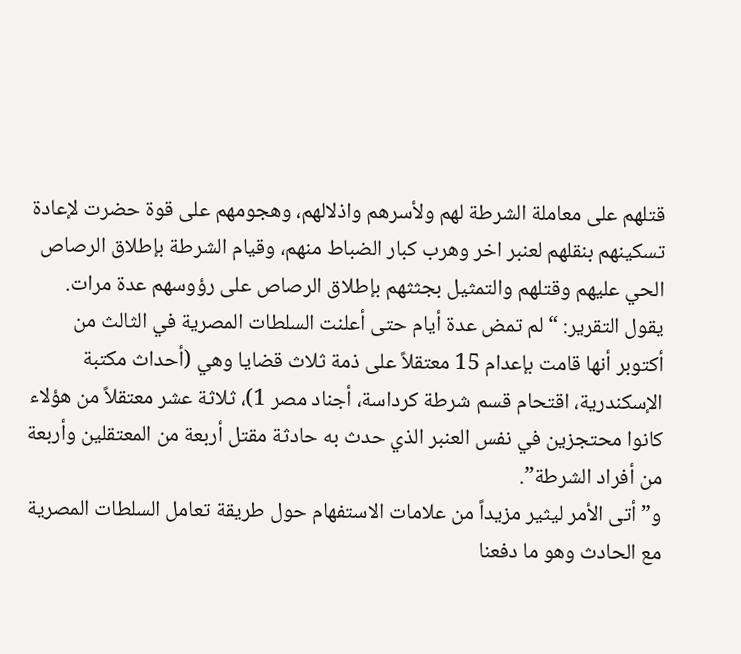قتلهم على معاملة الشرطة لهم ولأسرهم واذلالهم، وهجومهم على قوة حضرت لإعادة تسكينهم بنقلهم لعنبر اخر وهرب كبار الضباط منهم، وقيام الشرطة بإطلاق الرصاص الحي عليهم وقتلهم والتمثيل بجثثهم بإطلاق الرصاص على رؤوسهم عدة مرات.
يقول التقرير: “لم تمض عدة أيام حتى أعلنت السلطات المصرية في الثالث من أكتوبر أنها قامت بإعدام 15 معتقلاً على ذمة ثلاث قضايا وهي (أحداث مكتبة الإسكندرية، اقتحام قسم شرطة كرداسة، أجناد مصر 1)، ثلاثة عشر معتقلاً من هؤلاء كانوا محتجزين في نفس العنبر الذي حدث به حادثة مقتل أربعة من المعتقلين وأربعة من أفراد الشرطة”.
و”أتى الأمر ليثير مزيداً من علامات الاستفهام حول طريقة تعامل السلطات المصرية مع الحادث وهو ما دفعنا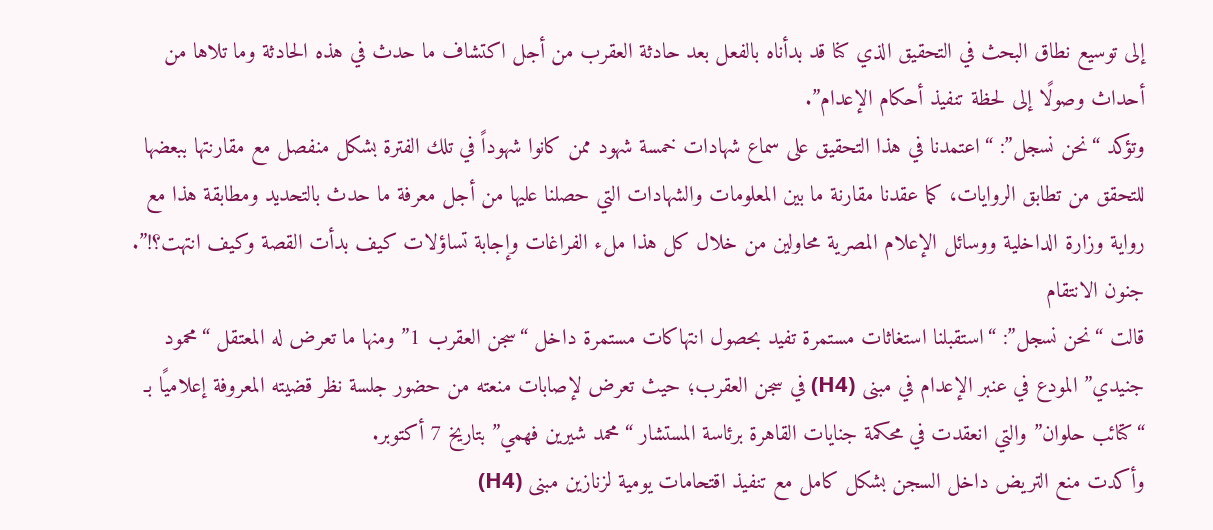إلى توسيع نطاق البحث في التحقيق الذي كنا قد بدأناه بالفعل بعد حادثة العقرب من أجل اكتشاف ما حدث في هذه الحادثة وما تلاها من أحداث وصولًا إلى لحظة تنفيذ أحكام الإعدام”.
وتؤكد “نحن نسجل”: “اعتمدنا في هذا التحقيق على سماع شهادات خمسة شهود ممن كانوا شهوداً في تلك الفترة بشكل منفصل مع مقارنتها ببعضها للتحقق من تطابق الروايات، كما عقدنا مقارنة ما بين المعلومات والشهادات التي حصلنا عليها من أجل معرفة ما حدث بالتحديد ومطابقة هذا مع رواية وزارة الداخلية ووسائل الإعلام المصرية محاولين من خلال كل هذا ملء الفراغات وإجابة تساؤلات كيف بدأت القصة وكيف انتهت؟!”.
جنون الانتقام
قالت “نحن نسجل”: “استقبلنا استغاثات مستمرة تفيد بحصول انتهاكات مستمرة داخل “سجن العقرب 1” ومنها ما تعرض له المعتقل “محمود جنيدي” المودع في عنبر الإعدام في مبنى (H4) في سجن العقرب؛ حيث تعرض لإصابات منعته من حضور جلسة نظر قضيته المعروفة إعلاميًا بـ “كتائب حلوان” والتي انعقدت في محكمة جنايات القاهرة برئاسة المستشار “محمد شيرين فهمي” بتاريخ 7 أكتوبر.
وأكدت منع التريض داخل السجن بشكل كامل مع تنفيذ اقتحامات يومية لزنازين مبنى (H4)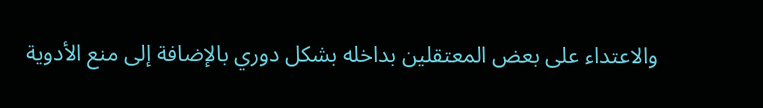والاعتداء على بعض المعتقلين بداخله بشكل دوري بالإضافة إلى منع الأدوية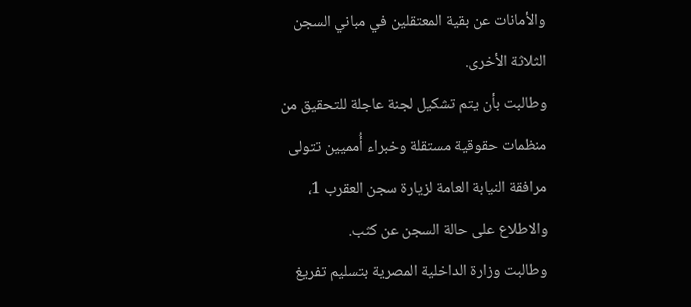والأمانات عن بقية المعتقلين في مباني السجن الثلاثة الأخرى.
وطالبت بأن يتم تشكيل لجنة عاجلة للتحقيق من منظمات حقوقية مستقلة وخبراء أُمميين تتولى مرافقة النيابة العامة لزيارة سجن العقرب 1، والاطلاع على حالة السجن عن كثب.
وطالبت وزارة الداخلية المصرية بتسليم تفريغ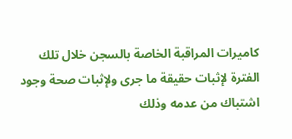كاميرات المراقبة الخاصة بالسجن خلال تلك الفترة لإثبات حقيقة ما جرى ولإثبات صحة وجود اشتباك من عدمه وذلك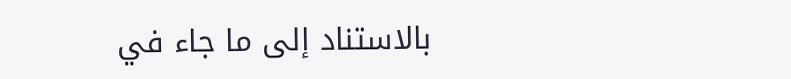بالاستناد إلى ما جاء في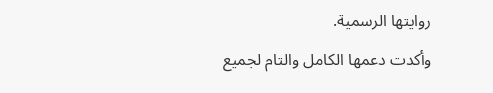روايتها الرسمية.
وأكدت دعمها الكامل والتام لجميع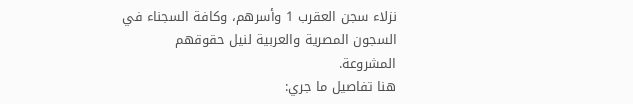نزلاء سجن العقرب 1 وأسرهم، وكافة السجناء في السجون المصرية والعربية لنيل حقوقهم المشروعة.
هنا تفاصيل ما جري: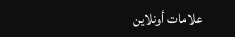علامات أونلاين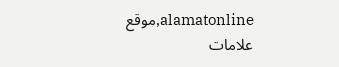alamatonline,موقع علامات